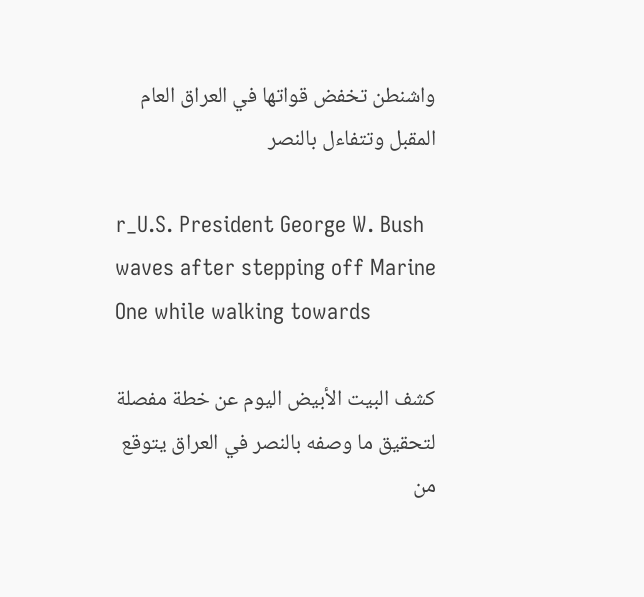واشنطن تخفض قواتها في العراق العام المقبل وتتفاءل بالنصر

r_U.S. President George W. Bush waves after stepping off Marine One while walking towards

كشف البيت الأبيض اليوم عن خطة مفصلة لتحقيق ما وصفه بالنصر في العراق يتوقع من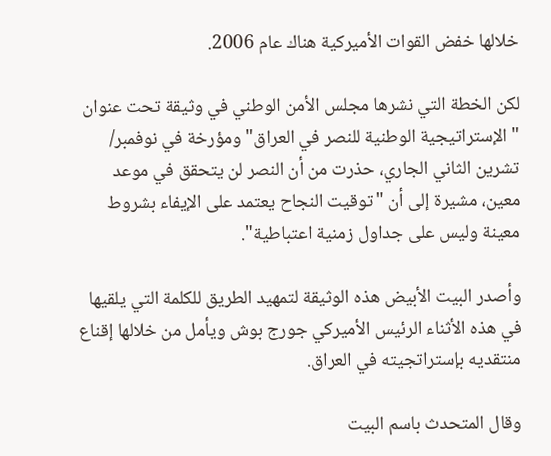خلالها خفض القوات الأميركية هناك عام 2006.

لكن الخطة التي نشرها مجلس الأمن الوطني في وثيقة تحت عنوان "الإستراتيجية الوطنية للنصر في العراق" ومؤرخة في نوفمبر/ تشرين الثاني الجاري، حذرت من أن النصر لن يتحقق في موعد معين، مشيرة إلى أن "توقيت النجاح يعتمد على الإيفاء بشروط معينة وليس على جداول زمنية اعتباطية".

وأصدر البيت الأبيض هذه الوثيقة لتمهيد الطريق للكلمة التي يلقيها في هذه الأثناء الرئيس الأميركي جورج بوش ويأمل من خلالها إقناع منتقديه بإستراتجيته في العراق.

وقال المتحدث باسم البيت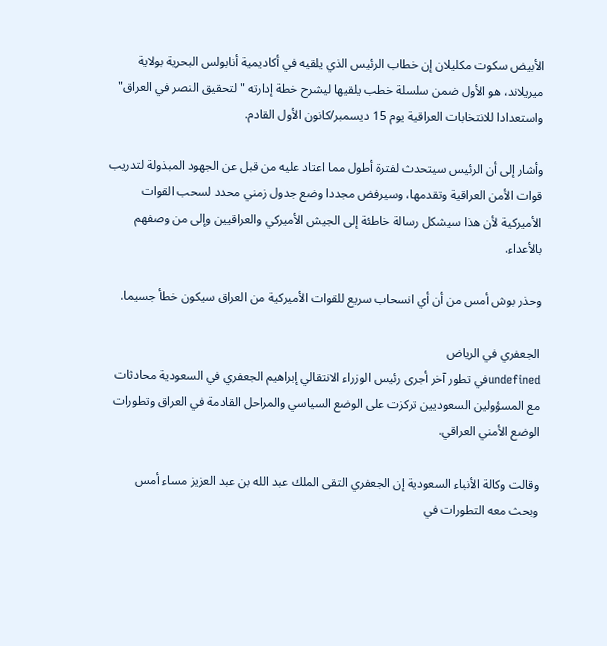الأبيض سكوت مكليلان إن خطاب الرئيس الذي يلقيه في أكاديمية أنابولس البحرية بولاية ميريلاند، هو الأول ضمن سلسلة خطب يلقيها ليشرح خطة إدارته "لتحقيق النصر في العراق" واستعدادا للانتخابات العراقية يوم 15 ديسمبر/كانون الأول القادم.

وأشار إلى أن الرئيس سيتحدث لفترة أطول مما اعتاد عليه من قبل عن الجهود المبذولة لتدريب قوات الأمن العراقية وتقدمها، وسيرفض مجددا وضع جدول زمني محدد لسحب القوات الأميركية لأن هذا سيشكل رسالة خاطئة إلى الجيش الأميركي والعراقيين وإلى من وصفهم بالأعداء.

وحذر بوش أمس من أن أي انسحاب سريع للقوات الأميركية من العراق سيكون خطأ جسيما.

الجعفري في الرياض
undefinedفي تطور آخر أجرى رئيس الوزراء الانتقالي إبراهيم الجعفري في السعودية محادثات مع المسؤولين السعوديين تركزت على الوضع السياسي والمراحل القادمة في العراق وتطورات الوضع الأمني العراقي.

وقالت وكالة الأنباء السعودية إن الجعفري التقى الملك عبد الله بن عبد العزيز مساء أمس وبحث معه التطورات في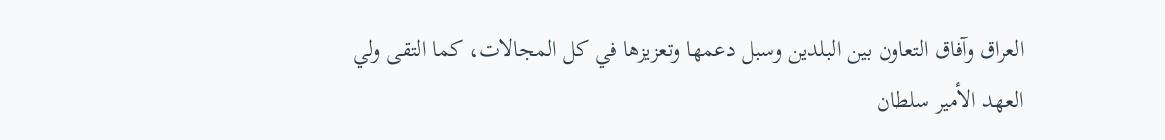العراق وآفاق التعاون بين البلدين وسبل دعمها وتعزيزها في كل المجالات، كما التقى ولي العهد الأمير سلطان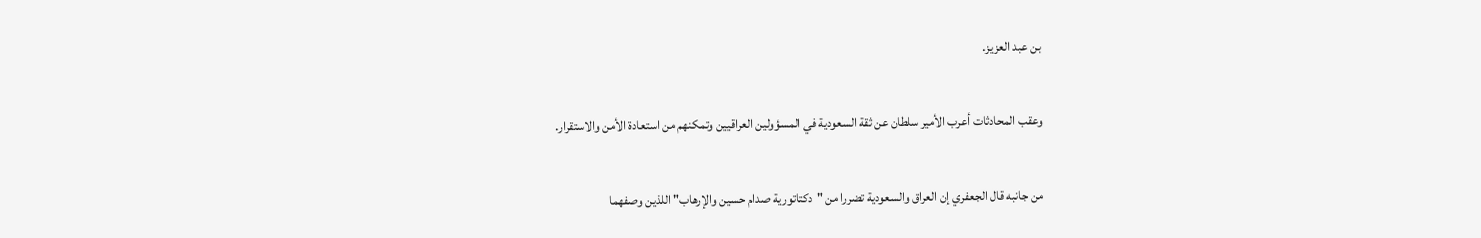بن عبد العزيز.

وعقب المحادثات أعرب الأمير سلطان عن ثقة السعودية في المسؤولين العراقيين وتمكنهم من استعادة الأمن والاستقرار.

من جانبه قال الجعفري إن العراق والسعودية تضررا من "دكتاتورية صدام حسين والإرهاب" اللذين وصفهما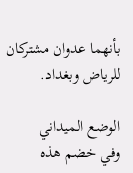بأنهما عدوان مشتركان للرياض وبغداد.

الوضع الميداني
وفي خضم هذه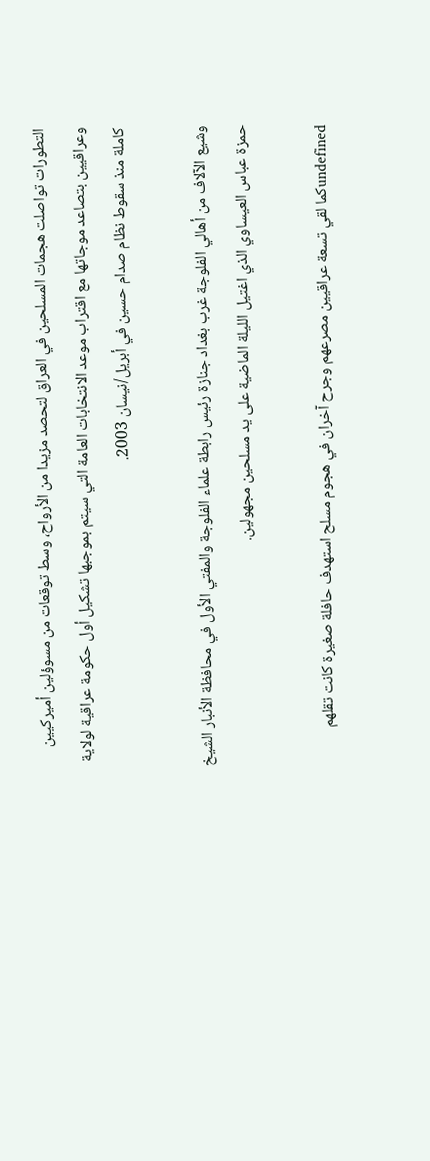التطورات تواصلت هجمات المسلحين في العراق لتحصد مزيدا من الأرواح، وسط توقعات من مسوؤلين أميركيين وعراقيين بتصاعد موجاتها مع اقتراب موعد الانتخابات العامة التي سيتم بموجبها تشكيل أول حكومة عراقية لولاية كاملة منذ سقوط نظام صدام حسين في أبريل/نيسان 2003.

وشيع الآلاف من أهالي الفلوجة غرب بغداد جنازة رئيس رابطة علماء الفلوجة والمفتي الأول في محافظة الأنبار الشيخ حمزة عباس العيساوي الذي اغتيل الليلة الماضية على يد مسلحين مجهولين.

undefinedكما لقي تسعة عراقيين مصرعهم وجرح آخران في هجوم مسلح استهدف حافلة صغيرة كانت تقلهم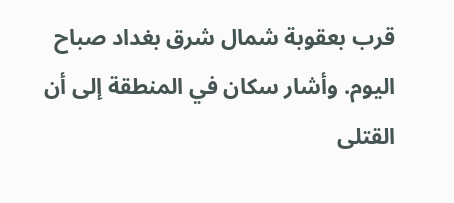قرب بعقوبة شمال شرق بغداد صباح اليوم. وأشار سكان في المنطقة إلى أن القتلى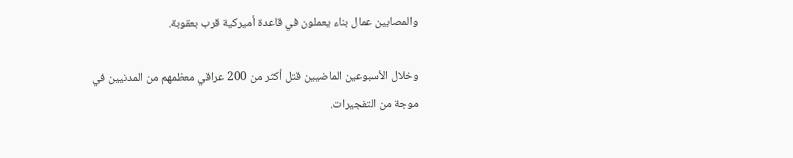والمصابين عمال بناء يعملون في قاعدة أميركية قرب بعقوبة.

وخلال الأسبوعين الماضيين قتل أكثر من 200 عراقي معظمهم من المدنيين في موجة من التفجيرات.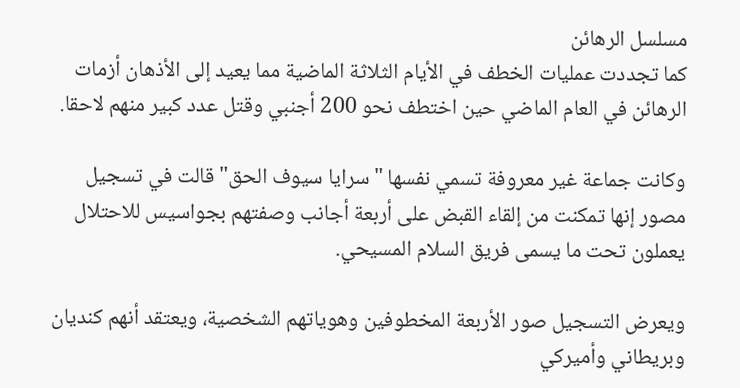مسلسل الرهائن
كما تجددت عمليات الخطف في الأيام الثلاثة الماضية مما يعيد إلى الأذهان أزمات الرهائن في العام الماضي حين اختطف نحو 200 أجنبي وقتل عدد كبير منهم لاحقا.

وكانت جماعة غير معروفة تسمي نفسها "سرايا سيوف الحق" قالت في تسجيل مصور إنها تمكنت من إلقاء القبض على أربعة أجانب وصفتهم بجواسيس للاحتلال يعملون تحت ما يسمى فريق السلام المسيحي.

ويعرض التسجيل صور الأربعة المخطوفين وهوياتهم الشخصية، ويعتقد أنهم كنديان وبريطاني وأميركي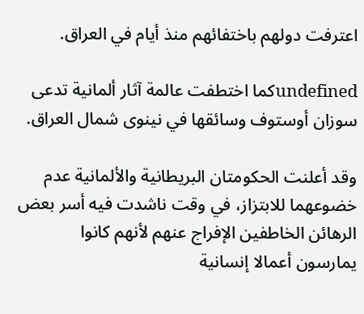اعترفت دولهم باختفائهم منذ أيام في العراق.

undefinedكما اختطفت عالمة آثار ألمانية تدعى سوزان أوستوف وسائقها في نينوى شمال العراق.

وقد أعلنت الحكومتان البريطانية والألمانية عدم خضوعهما للابتزاز، في وقت ناشدت فيه أسر بعض الرهائن الخاطفين الإفراج عنهم لأنهم كانوا يمارسون أعمالا إنسانية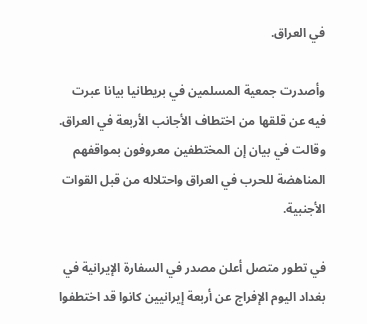في العراق.

وأصدرت جمعية المسلمين في بريطانيا بيانا عبرت فيه عن قلقها من اختطاف الأجانب الأربعة في العراق. وقالت في بيان إن المختطفين معروفون بمواقفهم المناهضة للحرب في العراق واحتلاله من قبل القوات الأجنبية.

في تطور متصل أعلن مصدر في السفارة الإيرانية في بغداد اليوم الإفراج عن أربعة إيرانيين كانوا قد اختطفوا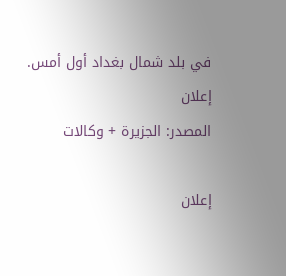في بلد شمال بغداد أول أمس.
إعلان
المصدر: الجزيرة + وكالات

إعلان